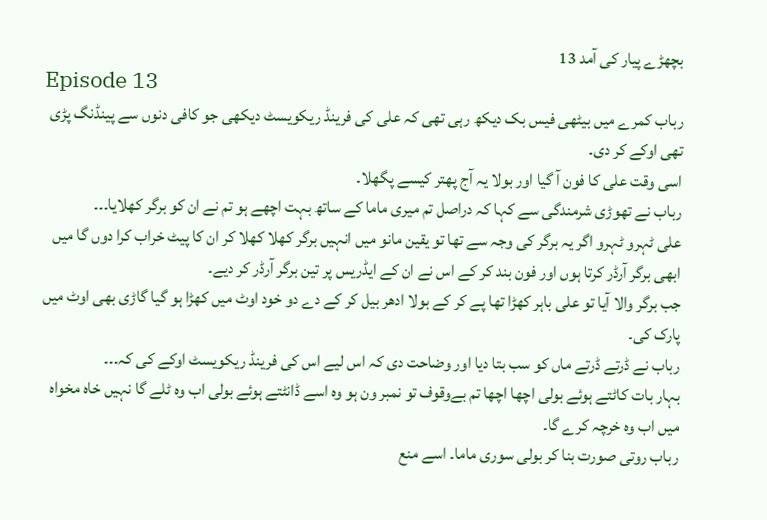بچھڑے پیار کی آمد 13
Episode 13
رباب کمرے میں بیٹھی فیس بک دیکھ رہی تھی کہ علی کی فرینڈ ریکویسٹ دیکھی جو کافی دنوں سے پینڈنگ پڑی تھی اوکے کر دی۔
اسی وقت علی کا فون آ گیا اور بولا یہ آج پھتر کیسے پگھلا۔
رباب نے تھوڑی شرمندگی سے کہا کہ دراصل تم میری ماما کے ساتھ بہت اچھے ہو تم نے ان کو برگر کھلایا۔۔۔
علی ٹہرو ٹہرو اگر یہ برگر کی وجہ سے تھا تو یقین مانو میں انہیں برگر کھلا کھلا کر ان کا پیٹ خراب کرا دوں گا میں ابھی برگر آرڈر کرتا ہوں اور فون بند کر کے اس نے ان کے ایڈریس پر تین برگر آرڈر کر دیے۔
جب برگر والا آیا تو علی باہر کھڑا تھا پے کر کے بولا ادھر بیل کر کے دے دو خود اوٹ میں کھڑا ہو گیا گاڑی بھی اوٹ میں پارک کی۔
رباب نے ڈرتے ڈرتے ماں کو سب بتا دیا اور وضاحت دی کہ اس لیے اس کی فرینڈ ریکویسٹ اوکے کی کہ۔۔۔
بہار بات کاٹتے ہوئے بولی اچھا اچھا تم بےوقوف تو نمبر ون ہو وہ اسے ڈانٹتے ہوئے بولی اب وہ ٹلے گا نہیں خاہ مخواہ میں اب وہ خرچہ کرے گا۔
رباب روتی صورت بنا کر بولی سوری ماما۔ اسے منع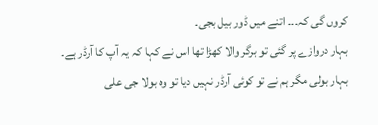کروں گی کہ۔۔۔ اتنے میں ڈور بیل بجی۔
بہار دروازے پر گئی تو برگر والا کھڑا تھا اس نے کہا کہ یہ آپ کا آرڈر ہے۔
بہار بولی مگر ہم نے تو کوئی آرڈر نہیں دیا تو وہ بولا جی علی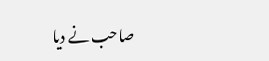صاحب نے دیا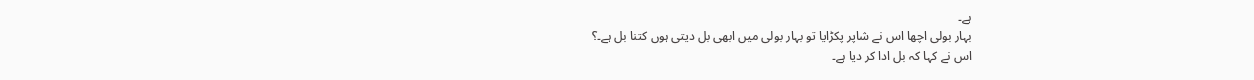ہے۔
بہار بولی اچھا اس نے شاپر پکڑایا تو بہار بولی میں ابھی بل دیتی ہوں کتنا بل ہے۔؟
اس نے کہا کہ بل ادا کر دیا ہے۔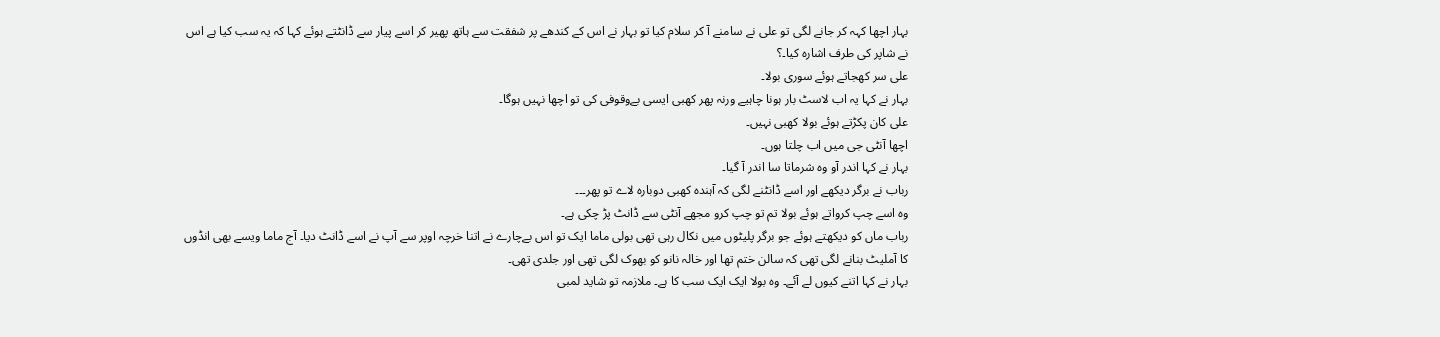بہار اچھا کہہ کر جانے لگی تو علی نے سامنے آ کر سلام کیا تو بہار نے اس کے کندھے پر شفقت سے ہاتھ پھیر کر اسے پیار سے ڈانٹتے ہوئے کہا کہ یہ سب کیا ہے اس نے شاپر کی طرف اشارہ کیا۔؟
علی سر کھجاتے ہوئے سوری بولا۔
بہار نے کہا یہ اب لاسٹ بار ہونا چاہیے ورنہ پھر کھبی ایسی بےوقوفی کی تو اچھا نہیں ہوگا۔
علی کان پکڑتے ہوئے بولا کھبی نہیں۔
اچھا آنٹی جی میں اب چلتا ہوں۔
بہار نے کہا اندر آو وہ شرماتا سا اندر آ گیا۔
رباب نے برگر دیکھے اور اسے ڈانٹنے لگی کہ آہندہ کھبی دوبارہ لاے تو پھر۔۔۔
وہ اسے چپ کرواتے ہوئے بولا تم تو چپ کرو مجھے آنٹی سے ڈانٹ پڑ چکی ہے۔
رباب ماں کو دیکھتے ہوئے جو برگر پلیٹوں میں نکال رہی تھی بولی ماما ایک تو اس بےچارے نے اتنا خرچہ اوپر سے آپ نے اسے ڈانٹ دیا۔ آج ماما ویسے بھی انڈوں کا آملیٹ بنانے لگی تھی کہ سالن ختم تھا اور خالہ نانو کو بھوک لگی تھی اور جلدی تھی۔
بہار نے کہا اتنے کیوں لے آئے۔ وہ بولا ایک ایک سب کا ہے۔ ملازمہ تو شاید لمبی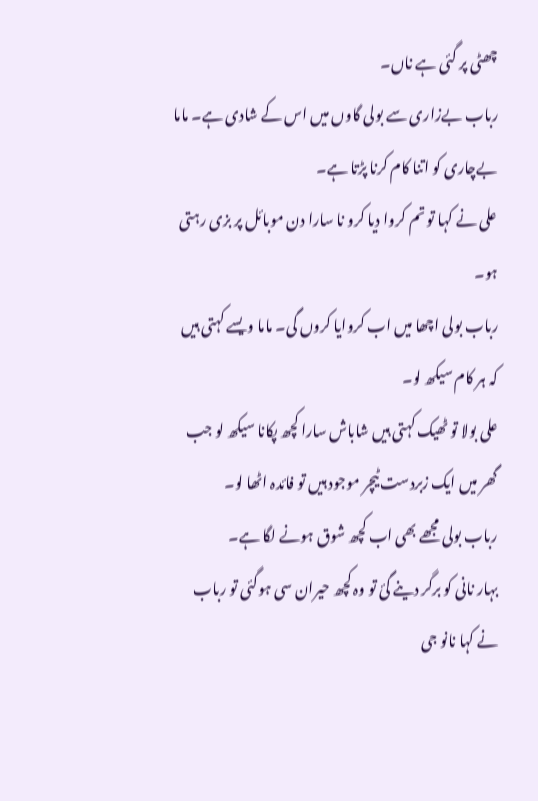چھٹی پر گئی ہے ناں۔
رباب بےزاری سے بولی گاوں میں اس کے شادی ہے۔ ماما بےچاری کو اتنا کام کرنا پڑتا ہے۔
علی نے کہا تو تم کروا دیا کرو نا سارا دن موبائل پر بزی رہتی ہو۔
رباب بولی اچھا میں اب کروایا کروں گی۔ ماما ویسے کہتی ہیں کہ ہر کام سیکھ لو۔
علی بولا تو ٹھیک کہتی ہیں شاباش سارا کچھ پکانا سیکھ لو جب گھر میں ایک زبردست ٹیچر موجود ہیں تو فائدہ اٹھا لو۔
رباب بولی مجھے بھی اب کچھ شوق ہونے لگا ہے۔
بہار نانی کو برگر دینے گئ تو وہ کچھ حیران سی ہوگئی تو رباب نے کہا نانو جی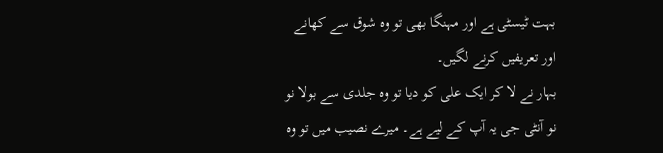بہت ٹیسٹی ہے اور مہنگا بھی تو وہ شوق سے کھانے اور تعریفیں کرنے لگیں۔
بہار نے لا کر ایک علی کو دیا تو وہ جلدی سے بولا نو نو آنٹی جی یہ آپ کے لیے ہے۔ میرے نصیب میں تو وہ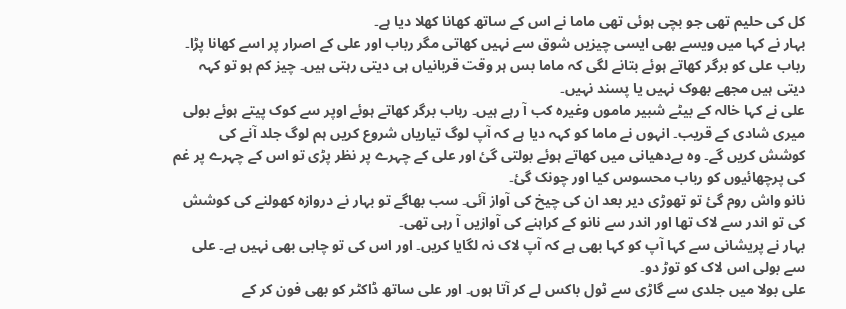کل کی حلیم تھی جو بچی ہوئی تھی ماما نے اس کے ساتھ کھانا کھلا دیا ہے۔
بہار نے کہا میں ویسے بھی ایسی چیزیں شوق سے نہیں کھاتی مگر رباب اور علی کے اصرار پر اسے کھانا پڑا۔
رباب علی کو برگر کھاتے ہوئے بتانے لگی کہ ماما بس ہر وقت قربانیاں ہی دیتی رہتی ہیں۔ چیز کم ہو تو کہہ دیتی ہیں مجھے بھوک نہیں یا پسند نہیں۔
علی نے کہا خالہ کے بیٹے شبیر ماموں وغیرہ کب آ رہے ہیں۔ رباب برگر کھاتے ہوئے اوپر سے کوک پیتے ہوئے بولی میری شادی کے قریب۔ انہوں نے ماما کو کہہ دیا ہے کہ آپ لوگ تیاریاں شروع کریں ہم لوگ جلد آنے کی کوشش کریں گے۔ وہ بےدھیانی میں کھاتے ہوئے بولتی گئ اور علی کے چہرے پر نظر پڑی تو اس کے چہرے پر غم کی پرچھائیوں کو رباب محسوس کیا اور چونک گئ۔
نانو واش روم گئ تو تھوڑی دیر بعد ان کی چیخ کی آواز آئی۔ سب بھاگے تو بہار نے دروازہ کھولنے کی کوشش کی تو اندر سے لاک تھا اور اندر سے نانو کے کراہنے کی آوازیں آ رہی تھی۔
بہار نے پریشانی سے کہا آپ کو کہا بھی ہے کہ آپ لاک نہ لگایا کریں۔ اور اس کی تو چابی بھی نہیں ہے۔ علی سے بولی اس لاک کو توڑ دو۔
علی بولا میں جلدی سے گاڑی سے ٹول باکس لے کر آتا ہوں۔ اور علی ساتھ ڈاکٹر کو بھی فون کر کے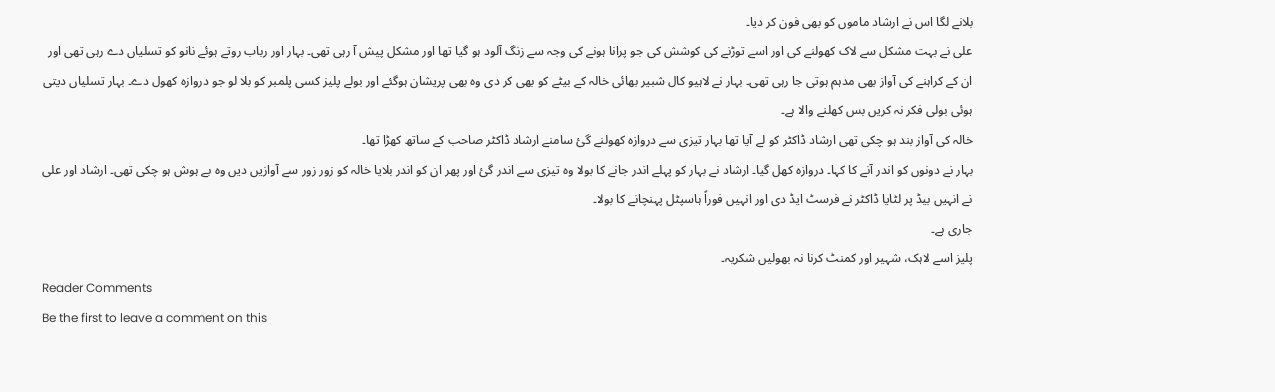بلانے لگا اس نے ارشاد ماموں کو بھی فون کر دیا۔
علی نے بہت مشکل سے لاک کھولنے کی اور اسے توڑنے کی کوشش کی جو پرانا ہونے کی وجہ سے زنگ آلود ہو گیا تھا اور مشکل پیش آ رہی تھی۔ بہار اور رباب روتے ہوئے نانو کو تسلیاں دے رہی تھی اور ان کے کراہنے کی آواز بھی مدہم ہوتی جا رہی تھی۔ بہار نے لاہیو کال شبیر بھائی خالہ کے بیٹے کو بھی کر دی وہ بھی پریشان ہوگئے اور بولے پلیز کسی پلمبر کو بلا لو جو دروازہ کھول دے۔ بہار تسلیاں دیتی ہوئی بولی فکر نہ کریں بس کھلنے والا ہے۔
خالہ کی آواز بند ہو چکی تھی ارشاد ڈاکٹر کو لے آیا تھا بہار تیزی سے دروازہ کھولنے گئ سامنے ارشاد ڈاکٹر صاحب کے ساتھ کھڑا تھا۔
بہار نے دونوں کو اندر آنے کا کہا۔ دروازہ کھل گیا۔ ارشاد نے بہار کو پہلے اندر جانے کا بولا وہ تیزی سے اندر گئ اور پھر ان کو اندر بلایا خالہ کو زور زور سے آوازیں دیں وہ بے ہوش ہو چکی تھی۔ ارشاد اور علی نے انہیں بیڈ پر لٹایا ڈاکٹر نے فرسٹ ایڈ دی اور انہیں فوراً ہاسپٹل پہنچانے کا بولا۔
جاری ہے۔
پلیز اسے لاہک، شہیر اور کمنٹ کرنا نہ بھولیں شکریہ۔
Reader Comments
Be the first to leave a comment on this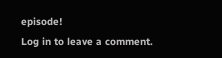episode!
Log in to leave a comment.